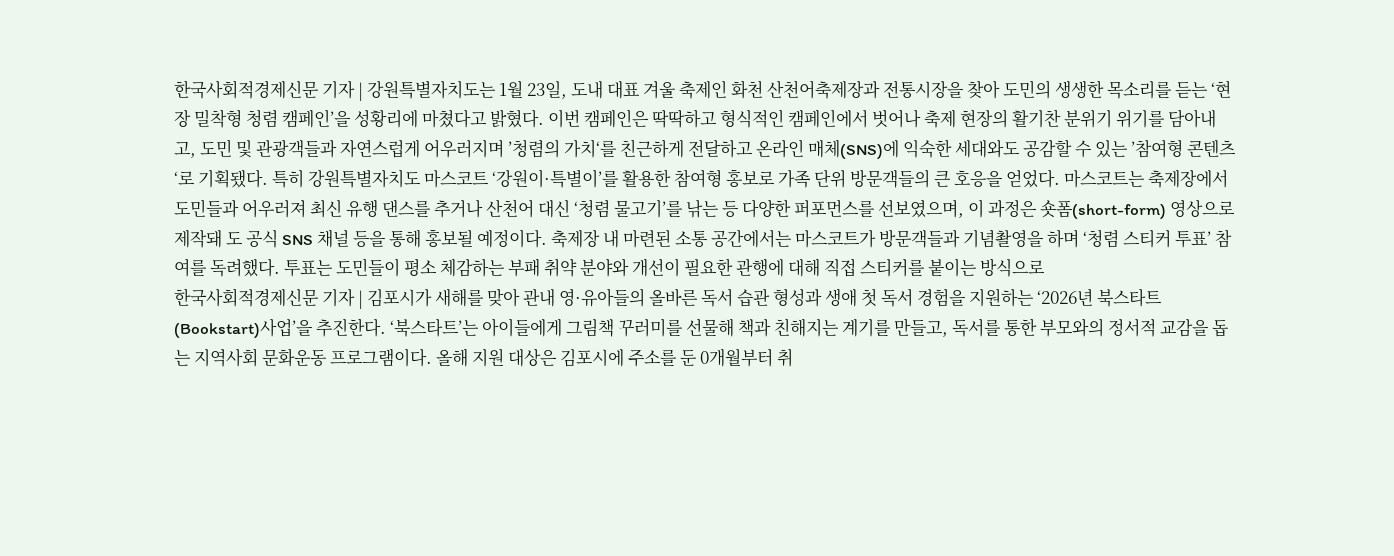한국사회적경제신문 기자 | 강원특별자치도는 1월 23일, 도내 대표 겨울 축제인 화천 산천어축제장과 전통시장을 찾아 도민의 생생한 목소리를 듣는 ‘현장 밀착형 청렴 캠페인’을 성황리에 마쳤다고 밝혔다. 이번 캠페인은 딱딱하고 형식적인 캠페인에서 벗어나 축제 현장의 활기찬 분위기 위기를 담아내고, 도민 및 관광객들과 자연스럽게 어우러지며 ’청렴의 가치‘를 친근하게 전달하고 온라인 매체(SNS)에 익숙한 세대와도 공감할 수 있는 ’참여형 콘텐츠‘로 기획됐다. 특히 강원특별자치도 마스코트 ‘강원이·특별이’를 활용한 참여형 홍보로 가족 단위 방문객들의 큰 호응을 얻었다. 마스코트는 축제장에서 도민들과 어우러져 최신 유행 댄스를 추거나 산천어 대신 ‘청렴 물고기’를 낚는 등 다양한 퍼포먼스를 선보였으며, 이 과정은 숏폼(short-form) 영상으로 제작돼 도 공식 SNS 채널 등을 통해 홍보될 예정이다. 축제장 내 마련된 소통 공간에서는 마스코트가 방문객들과 기념촬영을 하며 ‘청렴 스티커 투표’ 참여를 독려했다. 투표는 도민들이 평소 체감하는 부패 취약 분야와 개선이 필요한 관행에 대해 직접 스티커를 붙이는 방식으로
한국사회적경제신문 기자 | 김포시가 새해를 맞아 관내 영·유아들의 올바른 독서 습관 형성과 생애 첫 독서 경험을 지원하는 ‘2026년 북스타트(Bookstart)사업’을 추진한다. ‘북스타트’는 아이들에게 그림책 꾸러미를 선물해 책과 친해지는 계기를 만들고, 독서를 통한 부모와의 정서적 교감을 돕는 지역사회 문화운동 프로그램이다. 올해 지원 대상은 김포시에 주소를 둔 0개월부터 취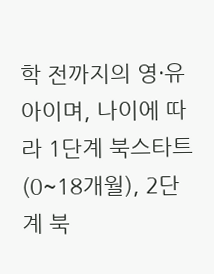학 전까지의 영·유아이며, 나이에 따라 1단계 북스타트(0~18개월), 2단계 북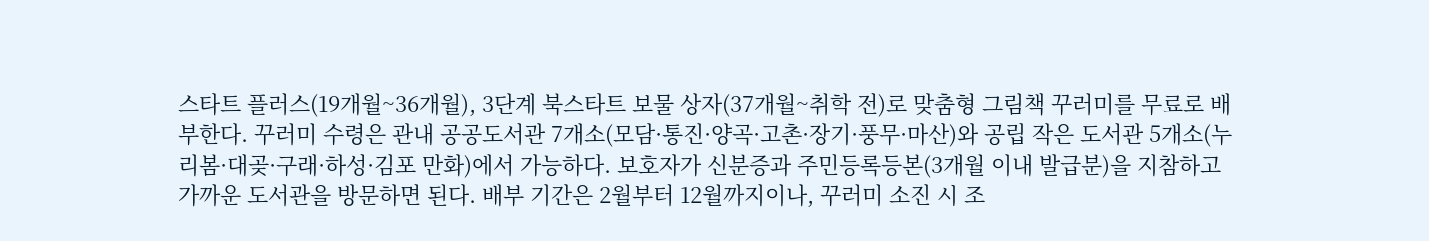스타트 플러스(19개월~36개월), 3단계 북스타트 보물 상자(37개월~취학 전)로 맞춤형 그림책 꾸러미를 무료로 배부한다. 꾸러미 수령은 관내 공공도서관 7개소(모담·통진·양곡·고촌·장기·풍무·마산)와 공립 작은 도서관 5개소(누리봄·대곶·구래·하성·김포 만화)에서 가능하다. 보호자가 신분증과 주민등록등본(3개월 이내 발급분)을 지참하고 가까운 도서관을 방문하면 된다. 배부 기간은 2월부터 12월까지이나, 꾸러미 소진 시 조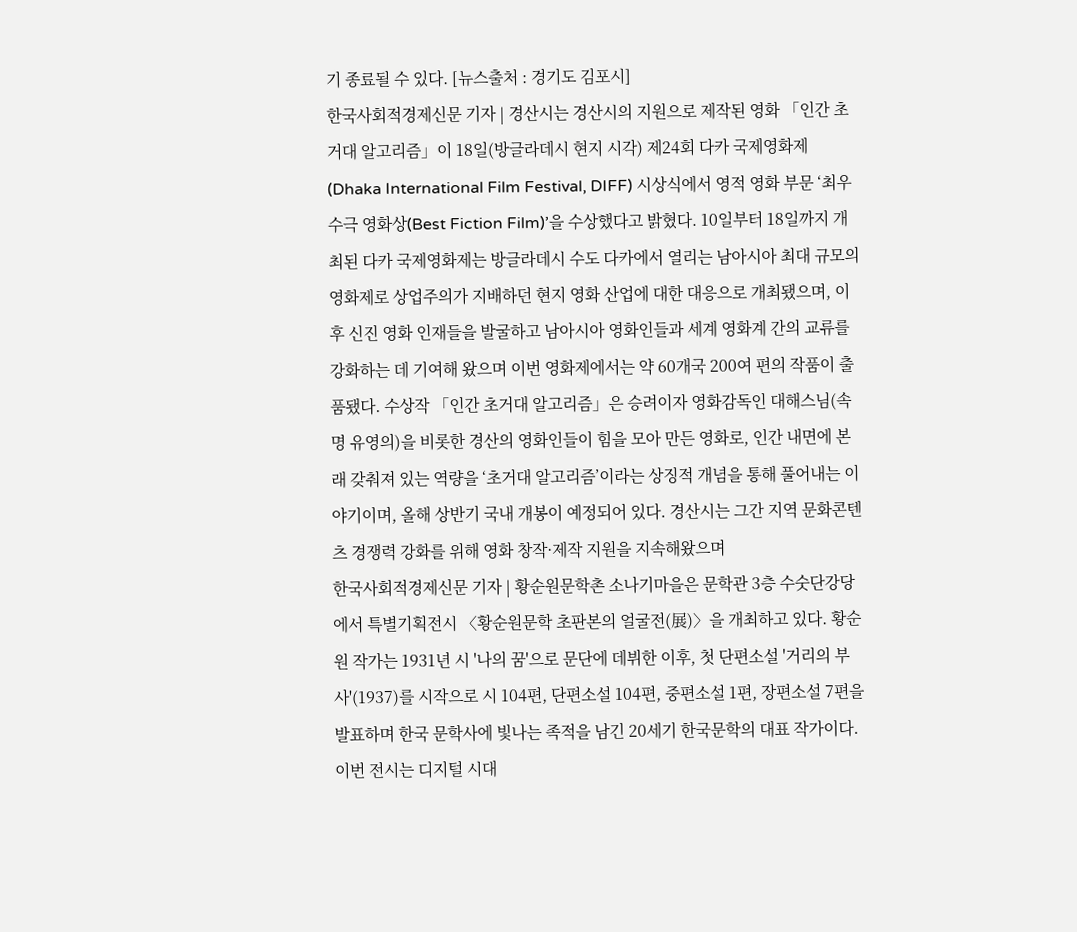기 종료될 수 있다. [뉴스출처 : 경기도 김포시]
한국사회적경제신문 기자 | 경산시는 경산시의 지원으로 제작된 영화 「인간 초거대 알고리즘」이 18일(방글라데시 현지 시각) 제24회 다카 국제영화제(Dhaka International Film Festival, DIFF) 시상식에서 영적 영화 부문 ‘최우수극 영화상(Best Fiction Film)’을 수상했다고 밝혔다. 10일부터 18일까지 개최된 다카 국제영화제는 방글라데시 수도 다카에서 열리는 남아시아 최대 규모의 영화제로 상업주의가 지배하던 현지 영화 산업에 대한 대응으로 개최됐으며, 이후 신진 영화 인재들을 발굴하고 남아시아 영화인들과 세계 영화계 간의 교류를 강화하는 데 기여해 왔으며 이번 영화제에서는 약 60개국 200여 편의 작품이 출품됐다. 수상작 「인간 초거대 알고리즘」은 승려이자 영화감독인 대해스님(속명 유영의)을 비롯한 경산의 영화인들이 힘을 모아 만든 영화로, 인간 내면에 본래 갖춰져 있는 역량을 ‘초거대 알고리즘’이라는 상징적 개념을 통해 풀어내는 이야기이며, 올해 상반기 국내 개봉이 예정되어 있다. 경산시는 그간 지역 문화콘텐츠 경쟁력 강화를 위해 영화 창작·제작 지원을 지속해왔으며
한국사회적경제신문 기자 | 황순원문학촌 소나기마을은 문학관 3층 수숫단강당에서 특별기획전시 〈황순원문학 초판본의 얼굴전(展)〉을 개최하고 있다. 황순원 작가는 1931년 시 '나의 꿈'으로 문단에 데뷔한 이후, 첫 단편소설 '거리의 부사'(1937)를 시작으로 시 104편, 단편소설 104편, 중편소설 1편, 장편소설 7편을 발표하며 한국 문학사에 빛나는 족적을 남긴 20세기 한국문학의 대표 작가이다. 이번 전시는 디지털 시대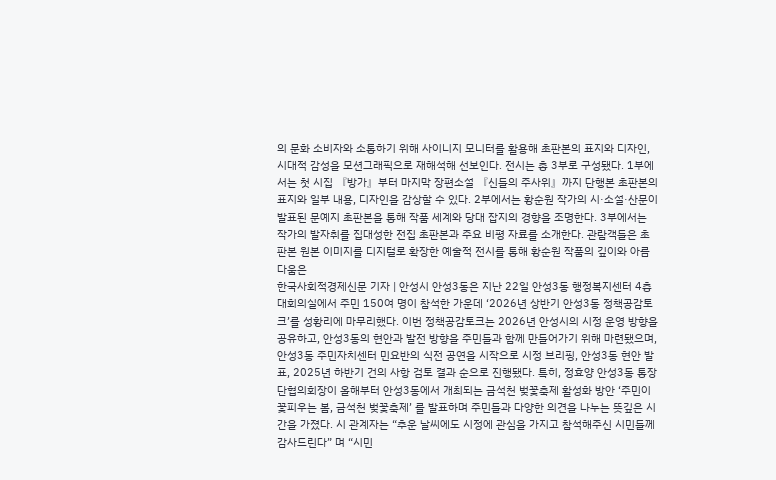의 문화 소비자와 소통하기 위해 사이니지 모니터를 활용해 초판본의 표지와 디자인, 시대적 감성을 모션그래픽으로 재해석해 선보인다. 전시는 총 3부로 구성됐다. 1부에서는 첫 시집 『방가』부터 마지막 장편소설 『신들의 주사위』까지 단행본 초판본의 표지와 일부 내용, 디자인을 감상할 수 있다. 2부에서는 황순원 작가의 시·소설·산문이 발표된 문예지 초판본을 통해 작품 세계와 당대 잡지의 경향을 조명한다. 3부에서는 작가의 발자취를 집대성한 전집 초판본과 주요 비평 자료를 소개한다. 관람객들은 초판본 원본 이미지를 디지털로 확장한 예술적 전시를 통해 황순원 작품의 깊이와 아름다움은
한국사회적경제신문 기자 | 안성시 안성3동은 지난 22일 안성3동 행정복지센터 4층 대회의실에서 주민 150여 명이 참석한 가운데 ‘2026년 상반기 안성3동 정책공감토크’를 성황리에 마무리했다. 이번 정책공감토크는 2026년 안성시의 시정 운영 방향을 공유하고, 안성3동의 현안과 발전 방향을 주민들과 함께 만들어가기 위해 마련됐으며, 안성3동 주민자치센터 민요반의 식전 공연을 시작으로 시정 브리핑, 안성3동 현안 발표, 2025년 하반기 건의 사항 검토 결과 순으로 진행됐다. 특히, 정효양 안성3동 통장단협의회장이 올해부터 안성3동에서 개최되는 금석천 벚꽃축제 활성화 방안 ‘주민이 꽃피우는 봄, 금석천 벚꽃축제’ 를 발표하며 주민들과 다양한 의견을 나누는 뜻깊은 시간을 가졌다. 시 관계자는 “추운 날씨에도 시정에 관심을 가지고 참석해주신 시민들께 감사드린다” 며 “시민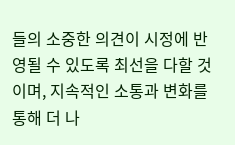들의 소중한 의견이 시정에 반영될 수 있도록 최선을 다할 것이며, 지속적인 소통과 변화를 통해 더 나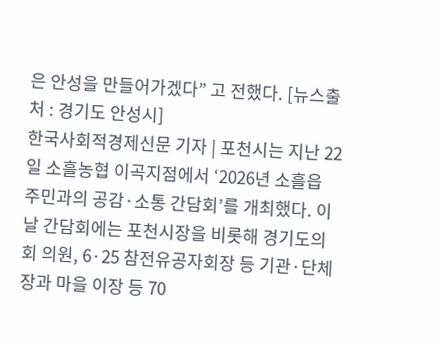은 안성을 만들어가겠다” 고 전했다. [뉴스출처 : 경기도 안성시]
한국사회적경제신문 기자 | 포천시는 지난 22일 소흘농협 이곡지점에서 ‘2026년 소흘읍 주민과의 공감·소통 간담회’를 개최했다. 이날 간담회에는 포천시장을 비롯해 경기도의회 의원, 6·25 참전유공자회장 등 기관·단체장과 마을 이장 등 70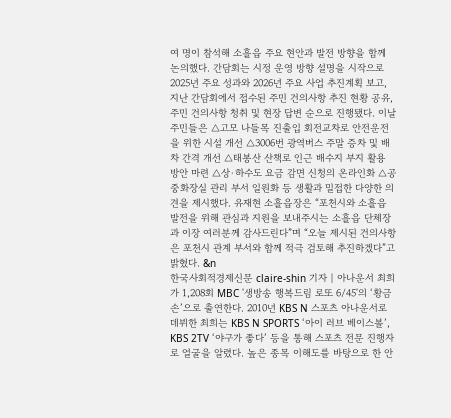여 명이 참석해 소흘읍 주요 현안과 발전 방향을 함께 논의했다. 간담회는 시정 운영 방향 설명을 시작으로 2025년 주요 성과와 2026년 주요 사업 추진계획 보고, 지난 간담회에서 접수된 주민 건의사항 추진 현황 공유, 주민 건의사항 청취 및 현장 답변 순으로 진행됐다. 이날 주민들은 △고모 나들목 진출입 회전교차로 안전운전을 위한 시설 개선 △3006번 광역버스 주말 증차 및 배차 간격 개선 △태봉산 산책로 인근 배수지 부지 활용 방안 마련 △상·하수도 요금 감면 신청의 온라인화 △공중화장실 관리 부서 일원화 등 생활과 밀접한 다양한 의견을 제시했다. 유재현 소흘읍장은 “포천시와 소흘읍 발전을 위해 관심과 지원을 보내주시는 소흘읍 단체장과 이장 여러분께 감사드린다”며 “오늘 제시된 건의사항은 포천시 관계 부서와 함께 적극 검토해 추진하겠다”고 밝혔다. &n
한국사회적경제신문 claire-shin 기자 | 아나운서 최희가 1,208회 MBC '생방송 행복드림 로또 6/45'의 ‘황금손’으로 출연한다. 2010년 KBS N 스포츠 아나운서로 데뷔한 최희는 KBS N SPORTS ‘아이 러브 베이스볼’, KBS 2TV ‘야구가 좋다’ 등을 통해 스포츠 전문 진행자로 얼굴을 알렸다. 높은 종목 이해도를 바탕으로 한 안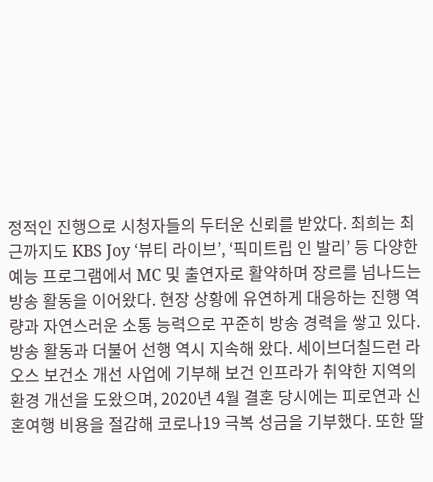정적인 진행으로 시청자들의 두터운 신뢰를 받았다. 최희는 최근까지도 KBS Joy ‘뷰티 라이브’, ‘픽미트립 인 발리’ 등 다양한 예능 프로그램에서 MC 및 출연자로 활약하며 장르를 넘나드는 방송 활동을 이어왔다. 현장 상황에 유연하게 대응하는 진행 역량과 자연스러운 소통 능력으로 꾸준히 방송 경력을 쌓고 있다. 방송 활동과 더불어 선행 역시 지속해 왔다. 세이브더칠드런 라오스 보건소 개선 사업에 기부해 보건 인프라가 취약한 지역의 환경 개선을 도왔으며, 2020년 4월 결혼 당시에는 피로연과 신혼여행 비용을 절감해 코로나19 극복 성금을 기부했다. 또한 딸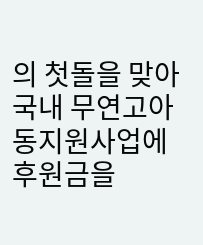의 첫돌을 맞아 국내 무연고아동지원사업에 후원금을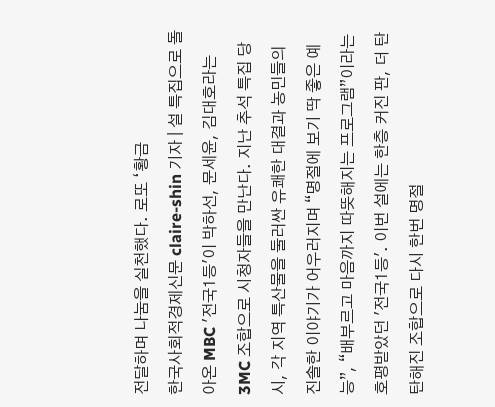전달하며 나눔을 실천했다. 로또 ‘황금
한국사회적경제신문 claire-shin 기자 | 설 특집으로 돌아온 MBC '전국1등'이 박하선, 문세윤, 김대호라는 3MC 조합으로 시청자들을 만난다. 지난 추석 특집 당시, 각 지역 특산물을 둘러싼 유쾌한 대결과 농민들의 진솔한 이야기가 어우러지며 “명절에 보기 딱 좋은 예능”, “배부르고 마음까지 따뜻해지는 프로그램”이라는 호평받았던 '전국1등'. 이번 설에는 한층 커진 판, 더 탄탄해진 조합으로 다시 한번 명절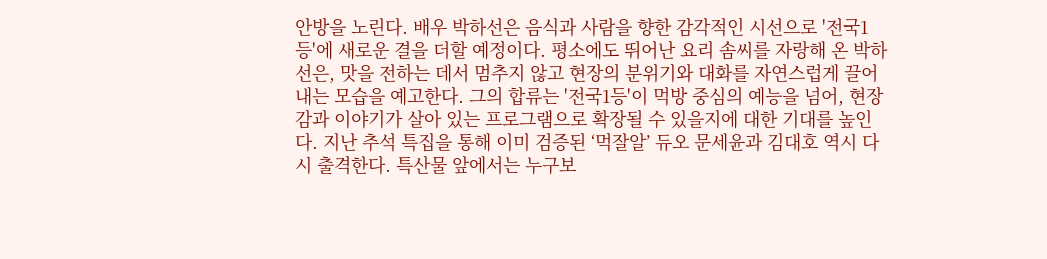안방을 노린다. 배우 박하선은 음식과 사람을 향한 감각적인 시선으로 '전국1등'에 새로운 결을 더할 예정이다. 평소에도 뛰어난 요리 솜씨를 자랑해 온 박하선은, 맛을 전하는 데서 멈추지 않고 현장의 분위기와 대화를 자연스럽게 끌어내는 모습을 예고한다. 그의 합류는 '전국1등'이 먹방 중심의 예능을 넘어, 현장감과 이야기가 살아 있는 프로그램으로 확장될 수 있을지에 대한 기대를 높인다. 지난 추석 특집을 통해 이미 검증된 ‘먹잘알’ 듀오 문세윤과 김대호 역시 다시 출격한다. 특산물 앞에서는 누구보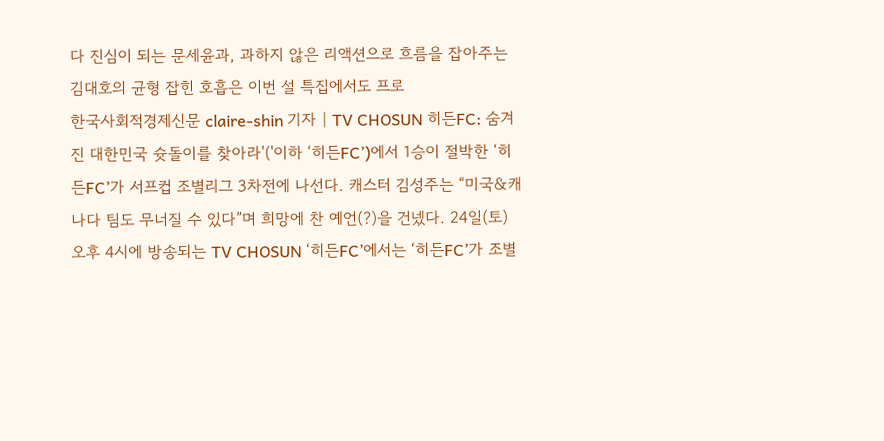다 진심이 되는 문세윤과, 과하지 않은 리액션으로 흐름을 잡아주는 김대호의 균형 잡힌 호흡은 이번 설 특집에서도 프로
한국사회적경제신문 claire-shin 기자 | TV CHOSUN 히든FC: 숨겨진 대한민국 슛돌이를 찾아라'('이하 ‘히든FC’)에서 1승이 절박한 ‘히든FC’가 서프컵 조별리그 3차전에 나선다. 캐스터 김성주는 “미국&캐나다 팀도 무너질 수 있다”며 희망에 찬 예언(?)을 건넸다. 24일(토) 오후 4시에 방송되는 TV CHOSUN ‘히든FC’에서는 ‘히든FC’가 조별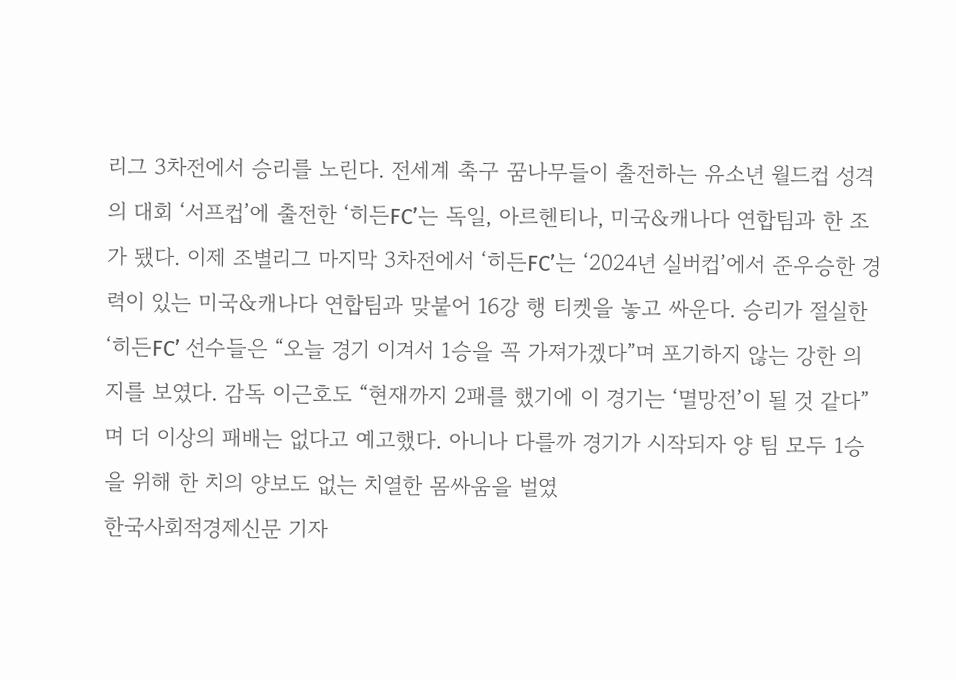리그 3차전에서 승리를 노린다. 전세계 축구 꿈나무들이 출전하는 유소년 월드컵 성격의 대회 ‘서프컵’에 출전한 ‘히든FC’는 독일, 아르헨티나, 미국&캐나다 연합팀과 한 조가 됐다. 이제 조별리그 마지막 3차전에서 ‘히든FC’는 ‘2024년 실버컵’에서 준우승한 경력이 있는 미국&캐나다 연합팀과 맞붙어 16강 행 티켓을 놓고 싸운다. 승리가 절실한 ‘히든FC’ 선수들은 “오늘 경기 이겨서 1승을 꼭 가져가겠다”며 포기하지 않는 강한 의지를 보였다. 감독 이근호도 “현재까지 2패를 했기에 이 경기는 ‘멸망전’이 될 것 같다”며 더 이상의 패배는 없다고 예고했다. 아니나 다를까 경기가 시작되자 양 팀 모두 1승을 위해 한 치의 양보도 없는 치열한 몸싸움을 벌였
한국사회적경제신문 기자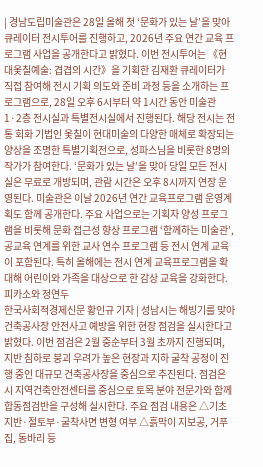| 경남도립미술관은 28일 올해 첫 ‘문화가 있는 날’을 맞아 큐레이터 전시투어를 진행하고, 2026년 주요 연간 교육 프로그램 사업을 공개한다고 밝혔다. 이번 전시투어는 《현대옻칠예술: 겹겹의 시간》을 기획한 김재환 큐레이터가 직접 참여해 전시 기획 의도와 준비 과정 등을 소개하는 프로그램으로, 28일 오후 6시부터 약 1시간 동안 미술관 1·2층 전시실과 특별전시실에서 진행된다. 해당 전시는 전통 회화 기법인 옻칠이 현대미술의 다양한 매체로 확장되는 양상을 조명한 특별기획전으로, 성파스님을 비롯한 8명의 작가가 참여한다. ‘문화가 있는 날’을 맞아 당일 모든 전시실은 무료로 개방되며, 관람 시간은 오후 8시까지 연장 운영된다. 미술관은 이날 2026년 연간 교육프로그램 운영계획도 함께 공개한다. 주요 사업으로는 기획자 양성 프로그램을 비롯해 문화 접근성 향상 프로그램 ‘함께하는 미술관’, 공교육 연계를 위한 교사 연수 프로그램 등 전시 연계 교육이 포함된다. 특히 올해에는 전시 연계 교육프로그램을 확대해 어린이와 가족을 대상으로 한 감상 교육을 강화한다. 피카소와 정연두
한국사회적경제신문 황인규 기자 | 성남시는 해빙기를 맞아 건축공사장 안전사고 예방을 위한 현장 점검을 실시한다고 밝혔다. 이번 점검은 2월 중순부터 3월 초까지 진행되며, 지반 침하로 붕괴 우려가 높은 현장과 지하 굴착 공정이 진행 중인 대규모 건축공사장을 중심으로 추진된다. 점검은 시 지역건축안전센터를 중심으로 토목 분야 전문가와 함께 합동점검반을 구성해 실시한다. 주요 점검 내용은 △기초지반·절토부·굴착사면 변형 여부 △흙막이 지보공, 거푸집, 동바리 등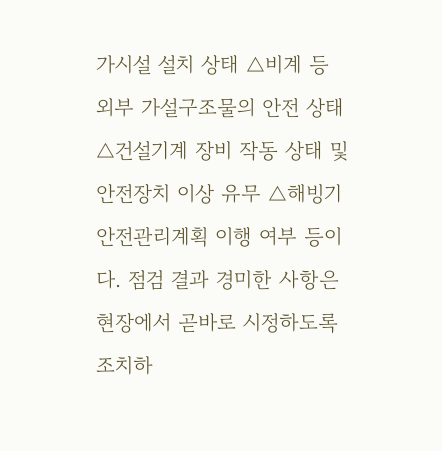가시설 설치 상태 △비계 등 외부 가설구조물의 안전 상태 △건설기계 장비 작동 상태 및 안전장치 이상 유무 △해빙기 안전관리계획 이행 여부 등이다. 점검 결과 경미한 사항은 현장에서 곧바로 시정하도록 조치하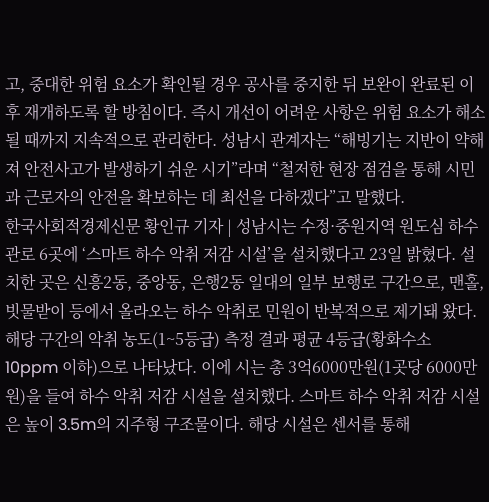고, 중대한 위험 요소가 확인될 경우 공사를 중지한 뒤 보완이 완료된 이후 재개하도록 할 방침이다. 즉시 개선이 어려운 사항은 위험 요소가 해소될 때까지 지속적으로 관리한다. 성남시 관계자는 “해빙기는 지반이 약해져 안전사고가 발생하기 쉬운 시기”라며 “철저한 현장 점검을 통해 시민과 근로자의 안전을 확보하는 데 최선을 다하겠다”고 말했다.
한국사회적경제신문 황인규 기자 | 성남시는 수정·중원지역 원도심 하수관로 6곳에 ‘스마트 하수 악취 저감 시설’을 설치했다고 23일 밝혔다. 설치한 곳은 신흥2동, 중앙동, 은행2동 일대의 일부 보행로 구간으로, 맨홀, 빗물받이 등에서 올라오는 하수 악취로 민원이 반복적으로 제기돼 왔다. 해당 구간의 악취 농도(1~5등급) 측정 결과 평균 4등급(황화수소 10ppm 이하)으로 나타났다. 이에 시는 총 3억6000만원(1곳당 6000만원)을 들여 하수 악취 저감 시설을 설치했다. 스마트 하수 악취 저감 시설은 높이 3.5m의 지주형 구조물이다. 해당 시설은 센서를 통해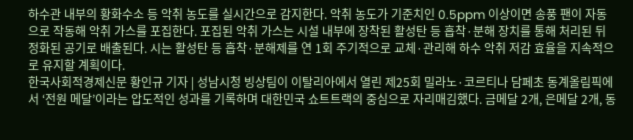하수관 내부의 황화수소 등 악취 농도를 실시간으로 감지한다. 악취 농도가 기준치인 0.5ppm 이상이면 송풍 팬이 자동으로 작동해 악취 가스를 포집한다. 포집된 악취 가스는 시설 내부에 장착된 활성탄 등 흡착·분해 장치를 통해 처리된 뒤 정화된 공기로 배출된다. 시는 활성탄 등 흡착·분해제를 연 1회 주기적으로 교체·관리해 하수 악취 저감 효율을 지속적으로 유지할 계획이다.
한국사회적경제신문 황인규 기자 | 성남시청 빙상팀이 이탈리아에서 열린 제25회 밀라노·코르티나 담페초 동계올림픽에서 ‘전원 메달’이라는 압도적인 성과를 기록하며 대한민국 쇼트트랙의 중심으로 자리매김했다. 금메달 2개, 은메달 2개, 동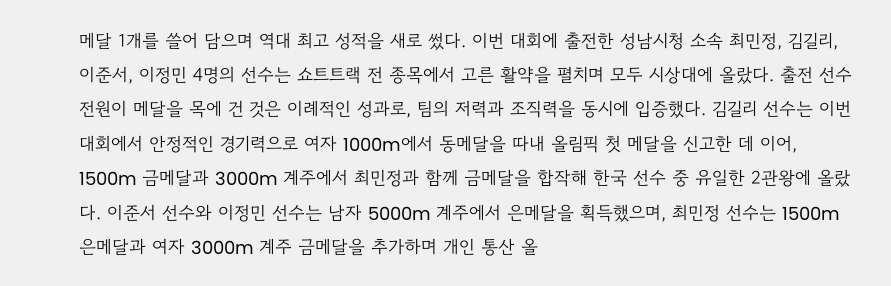메달 1개를 쓸어 담으며 역대 최고 성적을 새로 썼다. 이번 대회에 출전한 성남시청 소속 최민정, 김길리, 이준서, 이정민 4명의 선수는 쇼트트랙 전 종목에서 고른 활약을 펼치며 모두 시상대에 올랐다. 출전 선수 전원이 메달을 목에 건 것은 이례적인 성과로, 팀의 저력과 조직력을 동시에 입증했다. 김길리 선수는 이번 대회에서 안정적인 경기력으로 여자 1000m에서 동메달을 따내 올림픽 첫 메달을 신고한 데 이어, 1500m 금메달과 3000m 계주에서 최민정과 함께 금메달을 합작해 한국 선수 중 유일한 2관왕에 올랐다. 이준서 선수와 이정민 선수는 남자 5000m 계주에서 은메달을 획득했으며, 최민정 선수는 1500m 은메달과 여자 3000m 계주 금메달을 추가하며 개인 통산 올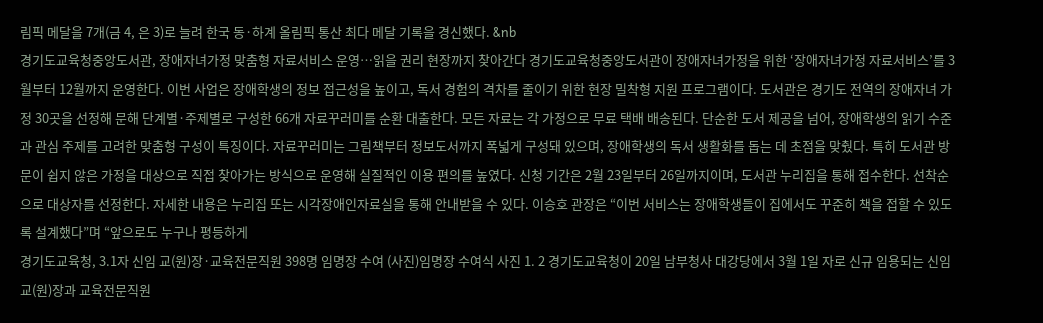림픽 메달을 7개(금 4, 은 3)로 늘려 한국 동·하계 올림픽 통산 최다 메달 기록을 경신했다. &nb
경기도교육청중앙도서관, 장애자녀가정 맞춤형 자료서비스 운영…읽을 권리 현장까지 찾아간다 경기도교육청중앙도서관이 장애자녀가정을 위한 ‘장애자녀가정 자료서비스’를 3월부터 12월까지 운영한다. 이번 사업은 장애학생의 정보 접근성을 높이고, 독서 경험의 격차를 줄이기 위한 현장 밀착형 지원 프로그램이다. 도서관은 경기도 전역의 장애자녀 가정 30곳을 선정해 문해 단계별·주제별로 구성한 66개 자료꾸러미를 순환 대출한다. 모든 자료는 각 가정으로 무료 택배 배송된다. 단순한 도서 제공을 넘어, 장애학생의 읽기 수준과 관심 주제를 고려한 맞춤형 구성이 특징이다. 자료꾸러미는 그림책부터 정보도서까지 폭넓게 구성돼 있으며, 장애학생의 독서 생활화를 돕는 데 초점을 맞췄다. 특히 도서관 방문이 쉽지 않은 가정을 대상으로 직접 찾아가는 방식으로 운영해 실질적인 이용 편의를 높였다. 신청 기간은 2월 23일부터 26일까지이며, 도서관 누리집을 통해 접수한다. 선착순으로 대상자를 선정한다. 자세한 내용은 누리집 또는 시각장애인자료실을 통해 안내받을 수 있다. 이승호 관장은 “이번 서비스는 장애학생들이 집에서도 꾸준히 책을 접할 수 있도록 설계했다”며 “앞으로도 누구나 평등하게
경기도교육청, 3.1자 신임 교(원)장·교육전문직원 398명 임명장 수여 (사진)임명장 수여식 사진 1. 2 경기도교육청이 20일 남부청사 대강당에서 3월 1일 자로 신규 임용되는 신임 교(원)장과 교육전문직원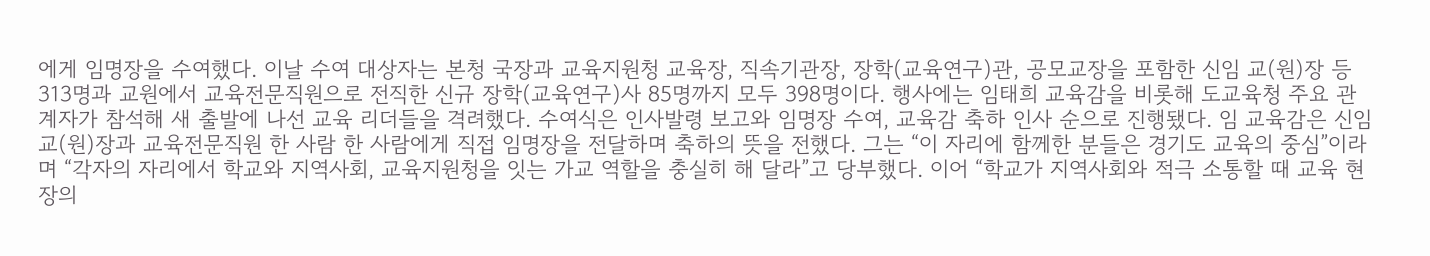에게 임명장을 수여했다. 이날 수여 대상자는 본청 국장과 교육지원청 교육장, 직속기관장, 장학(교육연구)관, 공모교장을 포함한 신임 교(원)장 등 313명과 교원에서 교육전문직원으로 전직한 신규 장학(교육연구)사 85명까지 모두 398명이다. 행사에는 임태희 교육감을 비롯해 도교육청 주요 관계자가 참석해 새 출발에 나선 교육 리더들을 격려했다. 수여식은 인사발령 보고와 임명장 수여, 교육감 축하 인사 순으로 진행됐다. 임 교육감은 신임 교(원)장과 교육전문직원 한 사람 한 사람에게 직접 임명장을 전달하며 축하의 뜻을 전했다. 그는 “이 자리에 함께한 분들은 경기도 교육의 중심”이라며 “각자의 자리에서 학교와 지역사회, 교육지원청을 잇는 가교 역할을 충실히 해 달라”고 당부했다. 이어 “학교가 지역사회와 적극 소통할 때 교육 현장의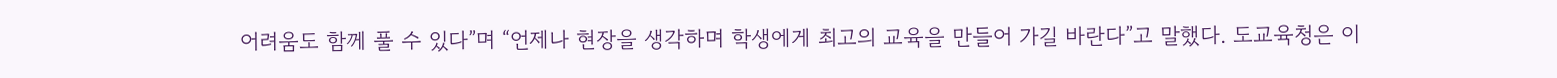어려움도 함께 풀 수 있다”며 “언제나 현장을 생각하며 학생에게 최고의 교육을 만들어 가길 바란다”고 말했다. 도교육청은 이